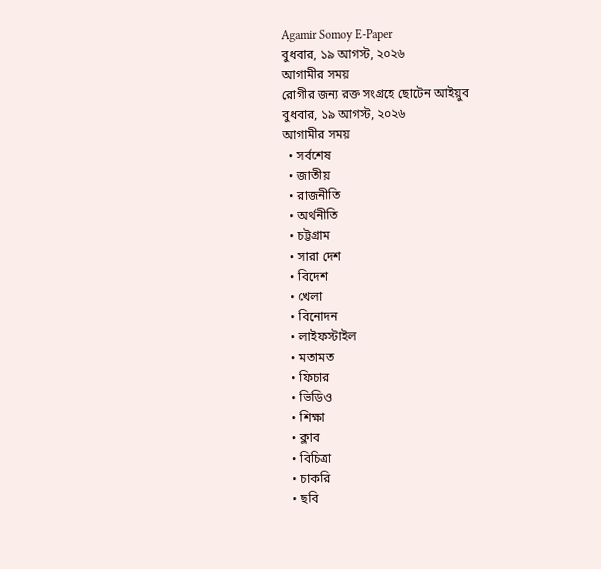Agamir Somoy E-Paper
বুধবার, ১৯ আগস্ট, ২০২৬
আগামীর সময়
রোগীর জন্য রক্ত সংগ্রহে ছোটেন আইয়ুব
বুধবার, ১৯ আগস্ট, ২০২৬
আগামীর সময়
  • সর্বশেষ
  • জাতীয়
  • রাজনীতি
  • অর্থনীতি
  • চট্টগ্রাম
  • সারা দেশ
  • বিদেশ
  • খেলা
  • বিনোদন
  • লাইফস্টাইল
  • মতামত
  • ফিচার
  • ভিডিও
  • শিক্ষা
  • ক্লাব
  • বিচিত্রা
  • চাকরি
  • ছবি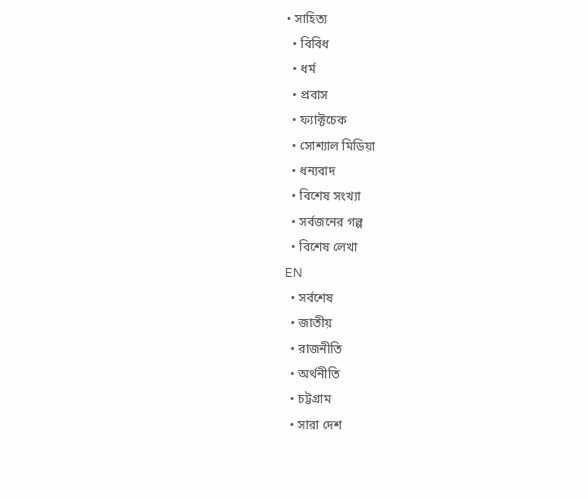• সাহিত্য
  • বিবিধ
  • ধর্ম
  • প্রবাস
  • ফ্যাক্টচেক
  • সোশ্যাল মিডিয়া
  • ধন্যবাদ
  • বিশেষ সংখ্যা
  • সর্বজনের গল্প
  • বিশেষ লেখা
EN
  • সর্বশেষ
  • জাতীয়
  • রাজনীতি
  • অর্থনীতি
  • চট্টগ্রাম
  • সারা দেশ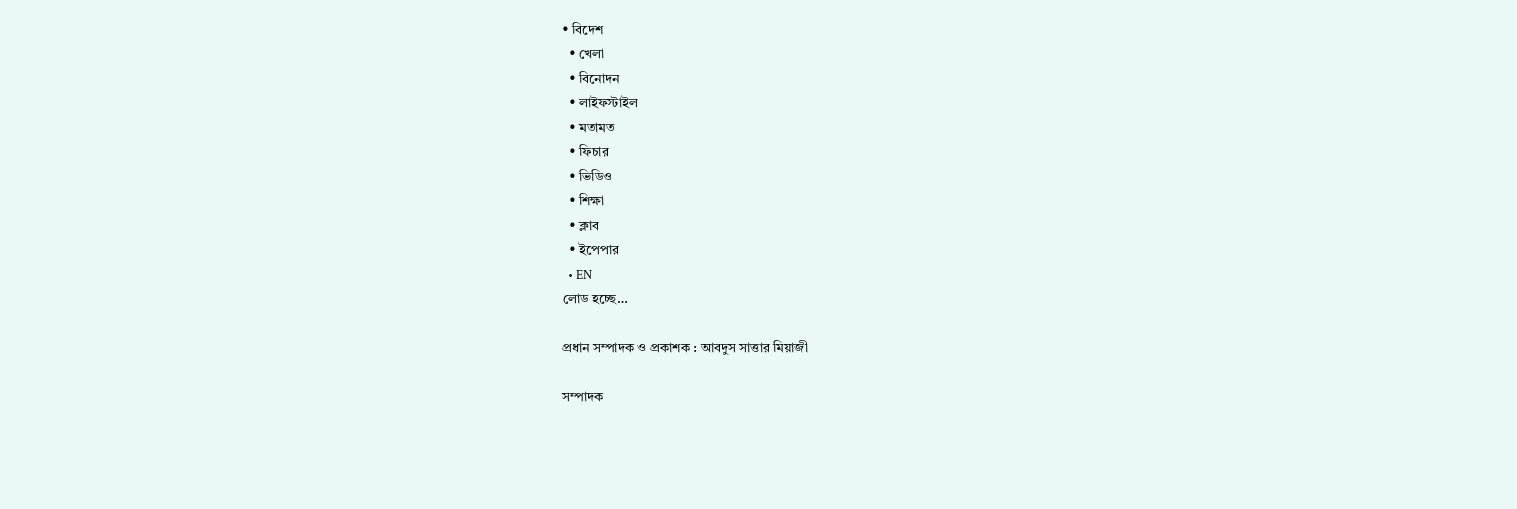• বিদেশ
  • খেলা
  • বিনোদন
  • লাইফস্টাইল
  • মতামত
  • ফিচার
  • ভিডিও
  • শিক্ষা
  • ক্লাব
  • ইপেপার
  • EN
লোড হচ্ছে…

প্রধান সম্পাদক ও প্রকাশক : আবদুস সাত্তার মিয়াজী

সম্পাদক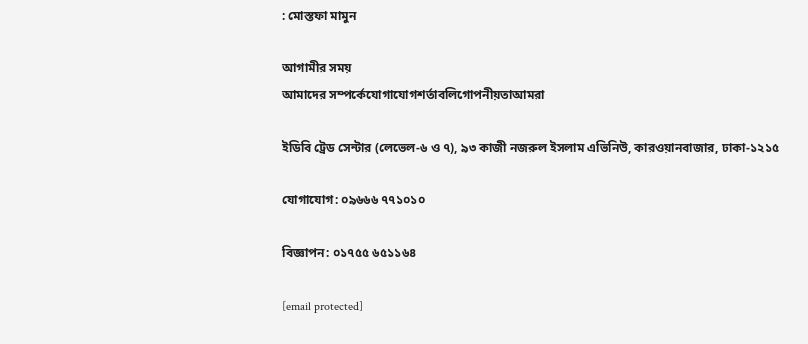: মোস্তফা মামুন

আগামীর সময়
আমাদের সম্পর্কেযোগাযোগশর্তাবলিগোপনীয়তাআমরা

ইডিবি ট্রেড সেন্টার (লেভেল-৬ ও ৭), ৯৩ কাজী নজরুল ইসলাম এভিনিউ, কারওয়ানবাজার, ঢাকা-১২১৫

যোগাযোগ: ০৯৬৬৬ ৭৭১০১০

বিজ্ঞাপন: ০১৭৫৫ ৬৫১১৬৪

[email protected]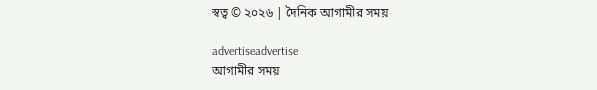স্বত্ব © ২০২৬ | দৈনিক আগামীর সময়

advertiseadvertise
আগামীর সময়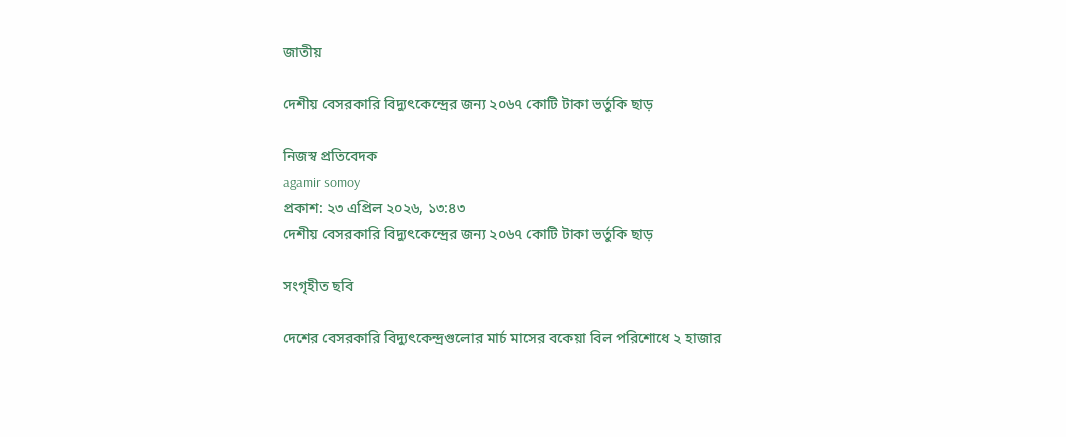জাতীয়

দেশীয় বেসরকারি বিদ্যুৎকেন্দ্রের জন্য ২০৬৭ কোটি টাকা ভর্তুকি ছাড়

নিজস্ব প্রতিবেদক
agamir somoy
প্রকাশ: ২৩ এপ্রিল ২০২৬, ১৩:৪৩
দেশীয় বেসরকারি বিদ্যুৎকেন্দ্রের জন্য ২০৬৭ কোটি টাকা ভর্তুকি ছাড়

সংগৃহীত ছবি

দেশের বেসরকারি বিদ্যুৎকেন্দ্রগুলোর মার্চ মাসের বকেয়া বিল পরিশোধে ২ হাজার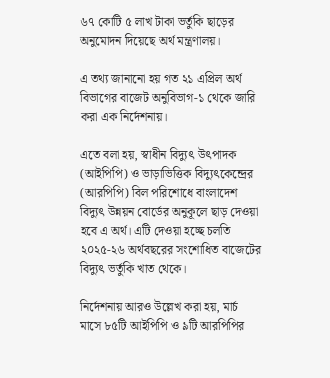৬৭ কোটি ৫ লাখ টাকা ভর্তুকি ছাড়ের অনুমোদন দিয়েছে অর্থ মন্ত্রণালয়।

এ তথ্য জানানো হয় গত ২১ এপ্রিল অর্থ বিভাগের বাজেট অনুবিভাগ-১ থেকে জারি করা এক নির্দেশনায়।

এতে বলা হয়, স্বাধীন বিদ্যুৎ উৎপাদক (আইপিপি) ও ভাড়াভিত্তিক বিদ্যুৎকেন্দ্রের (আরপিপি) বিল পরিশোধে বাংলাদেশ বিদ্যুৎ উন্নয়ন বোর্ডের অনুকূলে ছাড় দেওয়া হবে এ অর্থ। এটি দেওয়া হচ্ছে চলতি ২০২৫-২৬ অর্থবছরের সংশোধিত বাজেটের বিদ্যুৎ ভর্তুকি খাত থেকে।

নির্দেশনায় আরও উল্লেখ করা হয়, মার্চ মাসে ৮৫টি আইপিপি ও ৯টি আরপিপির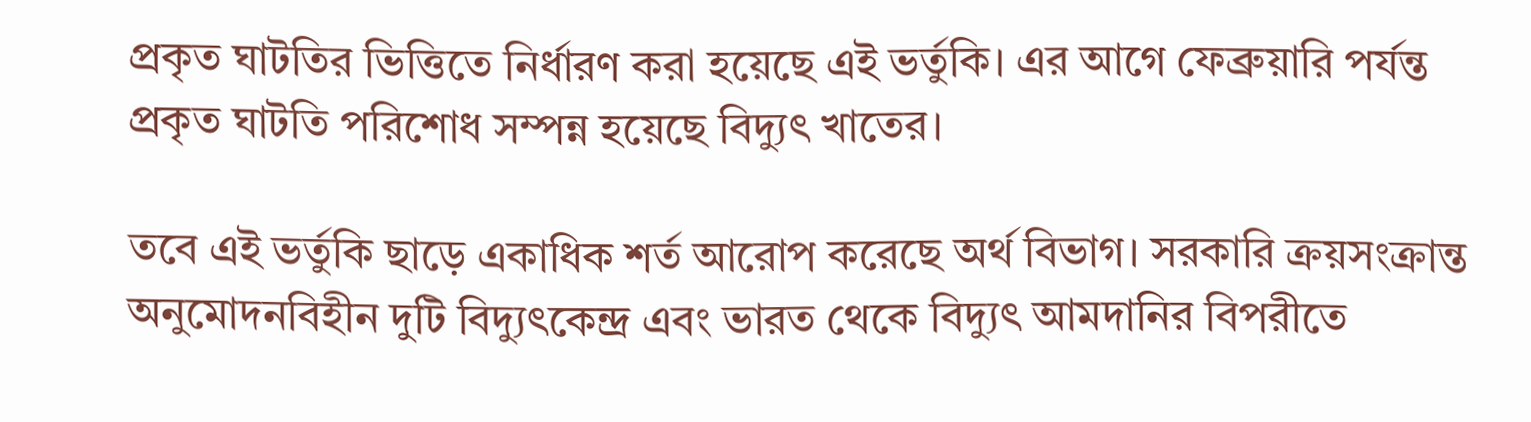প্রকৃত ঘাটতির ভিত্তিতে নির্ধারণ করা হয়েছে এই ভর্তুকি। এর আগে ফেব্রুয়ারি পর্যন্ত প্রকৃত ঘাটতি পরিশোধ সম্পন্ন হয়েছে বিদ্যুৎ খাতের।

তবে এই ভর্তুকি ছাড়ে একাধিক শর্ত আরোপ করেছে অর্থ বিভাগ। সরকারি ক্রয়সংক্রান্ত অনুমোদনবিহীন দুটি বিদ্যুৎকেন্দ্র এবং ভারত থেকে বিদ্যুৎ আমদানির বিপরীতে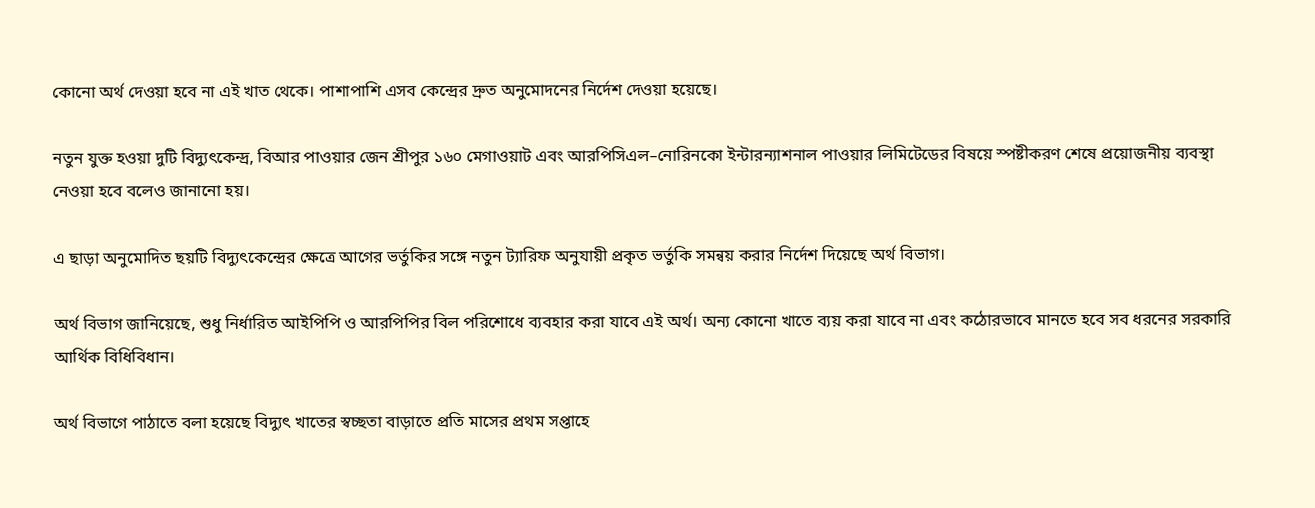কোনো অর্থ দেওয়া হবে না এই খাত থেকে। পাশাপাশি এসব কেন্দ্রের দ্রুত অনুমোদনের নির্দেশ দেওয়া হয়েছে।

নতুন যুক্ত হওয়া দুটি বিদ্যুৎকেন্দ্র, বিআর পাওয়ার জেন শ্রীপুর ১৬০ মেগাওয়াট এবং আরপিসিএল–নোরিনকো ইন্টারন্যাশনাল পাওয়ার লিমিটেডের বিষয়ে স্পষ্টীকরণ শেষে প্রয়োজনীয় ব্যবস্থা নেওয়া হবে বলেও জানানো হয়।

এ ছাড়া অনুমোদিত ছয়টি বিদ্যুৎকেন্দ্রের ক্ষেত্রে আগের ভর্তুকির সঙ্গে নতুন ট্যারিফ অনুযায়ী প্রকৃত ভর্তুকি সমন্বয় করার নির্দেশ দিয়েছে অর্থ বিভাগ।

অর্থ বিভাগ জানিয়েছে, শুধু নির্ধারিত আইপিপি ও আরপিপির বিল পরিশোধে ব্যবহার করা যাবে এই অর্থ। অন্য কোনো খাতে ব্যয় করা যাবে না এবং কঠোরভাবে মানতে হবে সব ধরনের সরকারি আর্থিক বিধিবিধান।

অর্থ বিভাগে পাঠাতে বলা হয়েছে বিদ্যুৎ খাতের স্বচ্ছতা বাড়াতে প্রতি মাসের প্রথম সপ্তাহে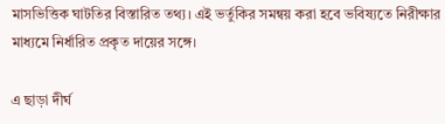মাসভিত্তিক ঘাটতির বিস্তারিত তথ্য। এই ভর্তুকির সমন্বয় করা হবে ভবিষ্যতে নিরীক্ষার মাধ্যমে নির্ধারিত প্রকৃত দায়ের সঙ্গে।

এ ছাড়া দীর্ঘ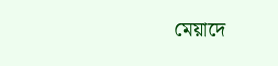মেয়াদে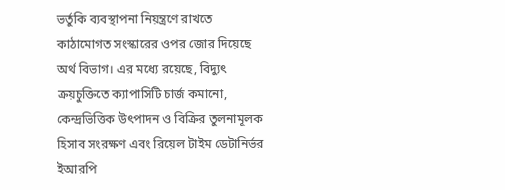ভর্তুকি ব্যবস্থাপনা নিয়ন্ত্রণে রাখতে কাঠামোগত সংস্কারের ওপর জোর দিয়েছে অর্থ বিভাগ। এর মধ্যে রয়েছে, বিদ্যুৎ ক্রয়চুক্তিতে ক্যাপাসিটি চার্জ কমানো, কেন্দ্রভিত্তিক উৎপাদন ও বিক্রির তুলনামূলক হিসাব সংরক্ষণ এবং রিয়েল টাইম ডেটানির্ভর ইআরপি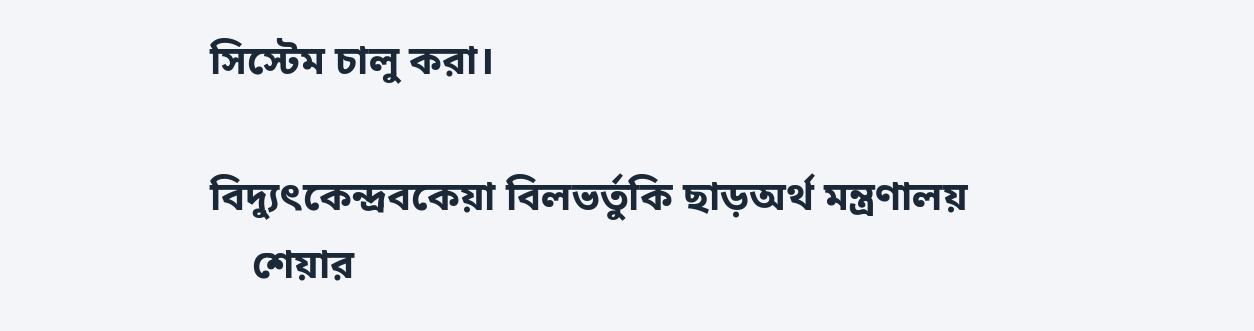সিস্টেম চালু করা।

বিদ্যুৎকেন্দ্রবকেয়া বিলভর্তুকি ছাড়অর্থ মন্ত্রণালয়
    শেয়ার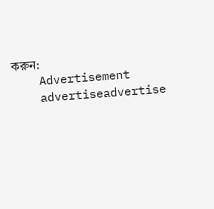করুন:
    Advertisement
    advertiseadvertise